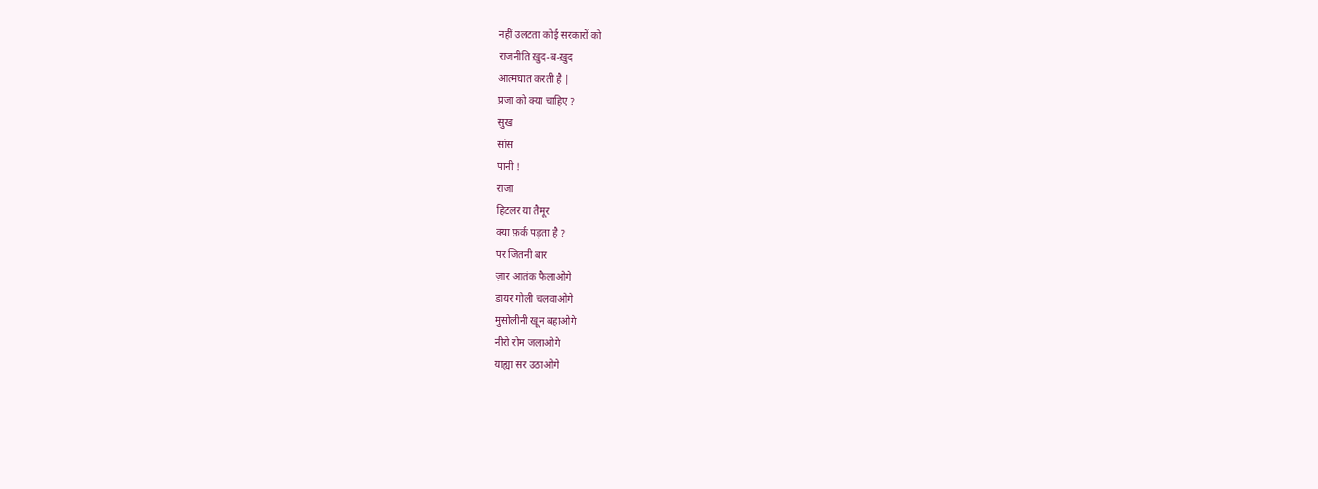नहीं उलटता कोई सरकारों को
राजनीति ख़ुद-ब-ख़ुद
आत्मघात करती है |
प्रजा को क्या चाहिए ?
सुख
सांस
पानी !
राजा
हिटलर या तैमूर
क्या फ़र्क पड़ता है ?
पर जितनी बार
ज़ार आतंक फैलाओगे
डायर गोली चलवाओगे
मुसोलीनी खून बहाओगे
नीरो रोम जलाओगे
याह्या सर उठाओगे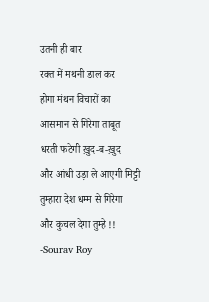उतनी ही बार
रक्त में मथनी डाल कर
होगा मंथन विचारों का
आसमान से गिरेगा ताबूत
धरती फटेगी ख़ुद-ब-ख़ुद
और आंधी उड़ा ले आएगी मिट्टी
तुम्हारा देश धम्म से गिरेगा
और कुचल देगा तुम्हे !!
-Sourav Roy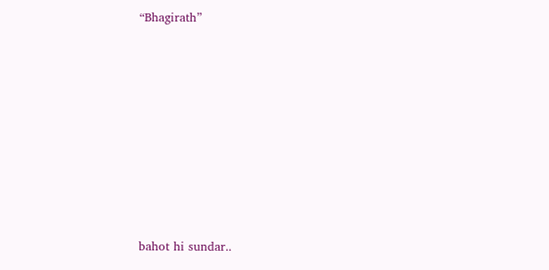“Bhagirath”













bahot hi sundar..